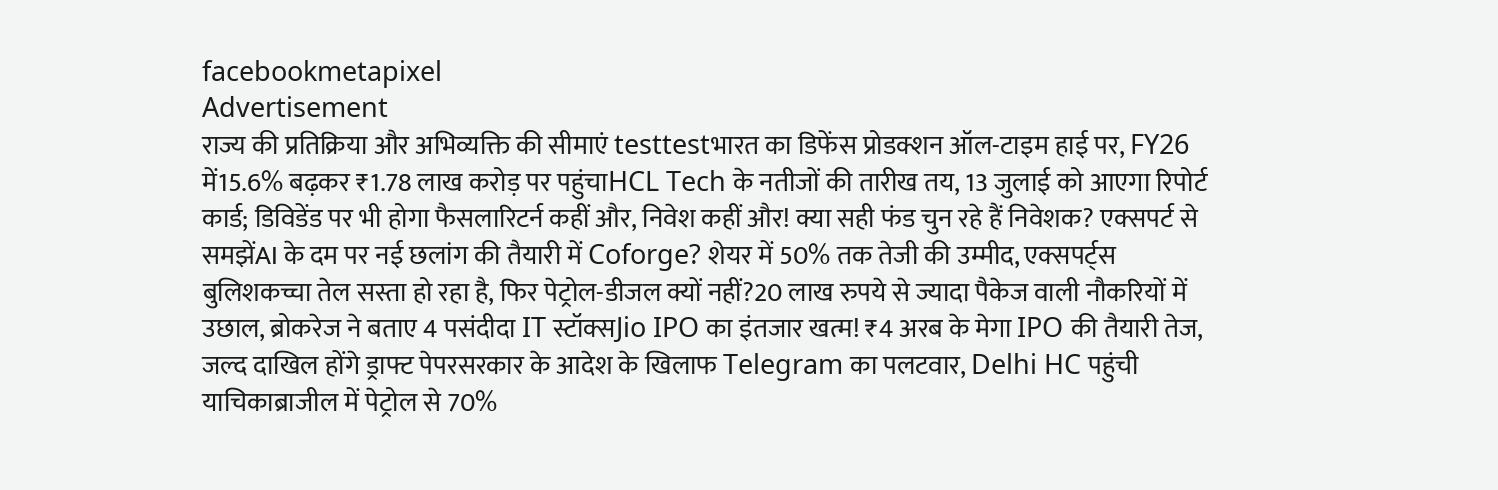facebookmetapixel
Advertisement
राज्य की प्रतिक्रिया और अभिव्यक्ति की सीमाएं testtestभारत का डिफेंस प्रोडक्शन ऑल-टाइम हाई पर, FY26 में15.6% बढ़कर ₹1.78 लाख करोड़ पर पहुंचाHCL Tech के नतीजों की तारीख तय, 13 जुलाई को आएगा रिपोर्ट कार्ड; डिविडेंड पर भी होगा फैसलारिटर्न कहीं और, निवेश कहीं और! क्या सही फंड चुन रहे हैं निवेशक? एक्सपर्ट से समझेंAI के दम पर नई छलांग की तैयारी में Coforge? शेयर में 50% तक तेजी की उम्मीद, एक्सपर्ट्स बुलिशकच्चा तेल सस्ता हो रहा है, फिर पेट्रोल-डीजल क्यों नहीं?20 लाख रुपये से ज्यादा पैकेज वाली नौकरियों में उछाल, ब्रोकरेज ने बताए 4 पसंदीदा IT स्टॉक्सJio IPO का इंतजार खत्म! ₹4 अरब के मेगा IPO की तैयारी तेज, जल्द दाखिल होंगे ड्राफ्ट पेपरसरकार के आदेश के खिलाफ Telegram का पलटवार, Delhi HC पहुंची याचिकाब्राजील में पेट्रोल से 70%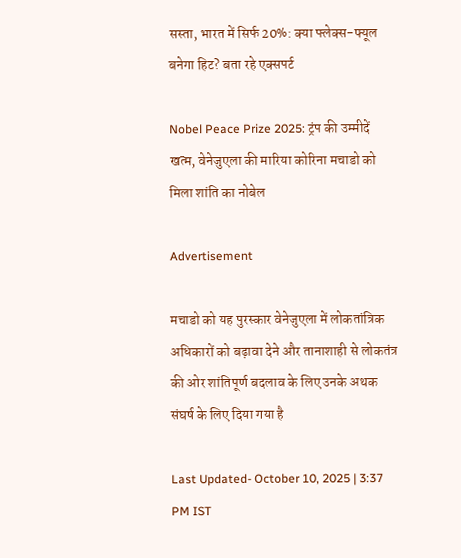सस्ता, भारत में सिर्फ 20%: क्या फ्लेक्स-फ्यूल बनेगा हिट? बता रहे एक्सपर्ट

Nobel Peace Prize 2025: ट्रंप की उम्मीदें खत्म, वेनेजुएला की मारिया कोरिना मचाडो को मिला शांति का नोबेल

Advertisement

मचाडो को यह पुरस्कार वेनेजुएला में लोकतांत्रिक अधिकारों को बढ़ावा देने और तानाशाही से लोकतंत्र की ओर शांतिपूर्ण बदलाव के लिए उनके अथक संघर्ष के लिए दिया गया है

Last Updated- October 10, 2025 | 3:37 PM IST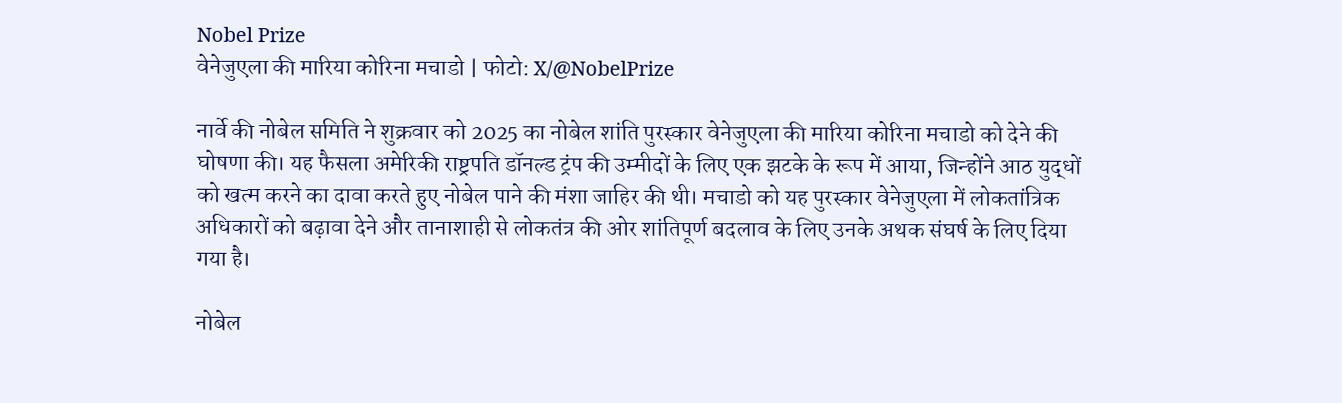Nobel Prize
वेनेजुएला की मारिया कोरिना मचाडो | फोटो: X/@NobelPrize

नार्वे की नोबेल समिति ने शुक्रवार को 2025 का नोबेल शांति पुरस्कार वेनेजुएला की मारिया कोरिना मचाडो को देने की घोषणा की। यह फैसला अमेरिकी राष्ट्रपति डॉनल्ड ट्रंप की उम्मीदों के लिए एक झटके के रूप में आया, जिन्होंने आठ युद्धों को खत्म करने का दावा करते हुए नोबेल पाने की मंशा जाहिर की थी। मचाडो को यह पुरस्कार वेनेजुएला में लोकतांत्रिक अधिकारों को बढ़ावा देने और तानाशाही से लोकतंत्र की ओर शांतिपूर्ण बदलाव के लिए उनके अथक संघर्ष के लिए दिया गया है।

नोबेल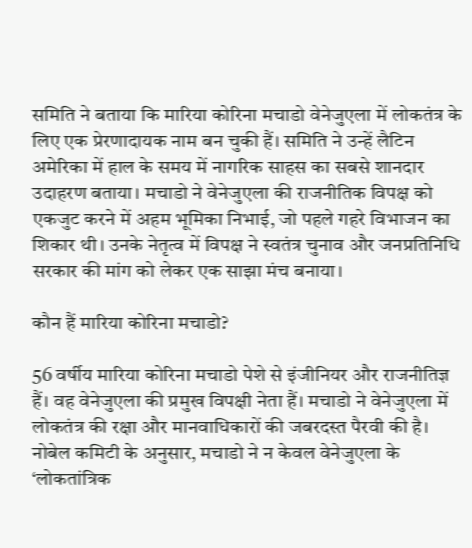समिति ने बताया कि मारिया कोरिना मचाडो वेनेजुएला में लोकतंत्र के लिए एक प्रेरणादायक नाम बन चुकी हैं। समिति ने उन्हें लैटिन अमेरिका में हाल के समय में नागरिक साहस का सबसे शानदार उदाहरण बताया। मचाडो ने वेनेजुएला की राजनीतिक विपक्ष को एकजुट करने में अहम भूमिका निभाई, जो पहले गहरे विभाजन का शिकार थी। उनके नेतृत्व में विपक्ष ने स्वतंत्र चुनाव और जनप्रतिनिधि सरकार की मांग को लेकर एक साझा मंच बनाया।

कौन हैं मारिया कोरिना मचाडो?

56 वर्षीय मारिया कोरिना मचाडो पेशे से इंजीनियर और राजनीतिज्ञ हैं। वह वेनेजुएला की प्रमुख विपक्षी नेता हैं। मचाडो ने वेनेजुएला में लोकतंत्र की रक्षा और मानवाधिकारों की जबरदस्त पैरवी की है। नोबेल कमिटी के अनुसार, मचाडो ने न केवल वेनेजुएला के ‘लोकतांत्रिक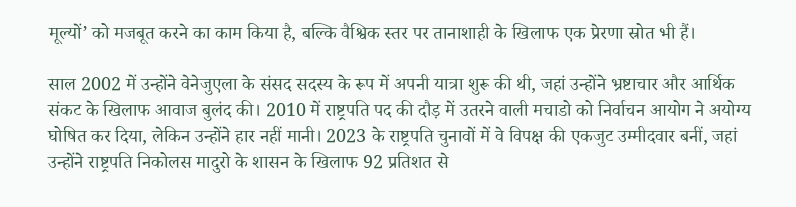मूल्यों’ को मजबूत करने का काम किया है, बल्कि वैश्विक स्तर पर तानाशाही के खिलाफ एक प्रेरणा स्रोत भी हैं।

साल 2002 में उन्होंने वेनेजुएला के संसद सदस्य के रूप में अपनी यात्रा शुरू की थी, जहां उन्होंने भ्रष्टाचार और आर्थिक संकट के खिलाफ आवाज बुलंद की। 2010 में राष्ट्रपति पद की दौड़ में उतरने वाली मचाडो को निर्वाचन आयोग ने अयोग्य घोषित कर दिया, लेकिन उन्होंने हार नहीं मानी। 2023 के राष्ट्रपति चुनावों में वे विपक्ष की एकजुट उम्मीदवार बनीं, जहां उन्होंने राष्ट्रपति निकोलस मादुरो के शासन के खिलाफ 92 प्रतिशत से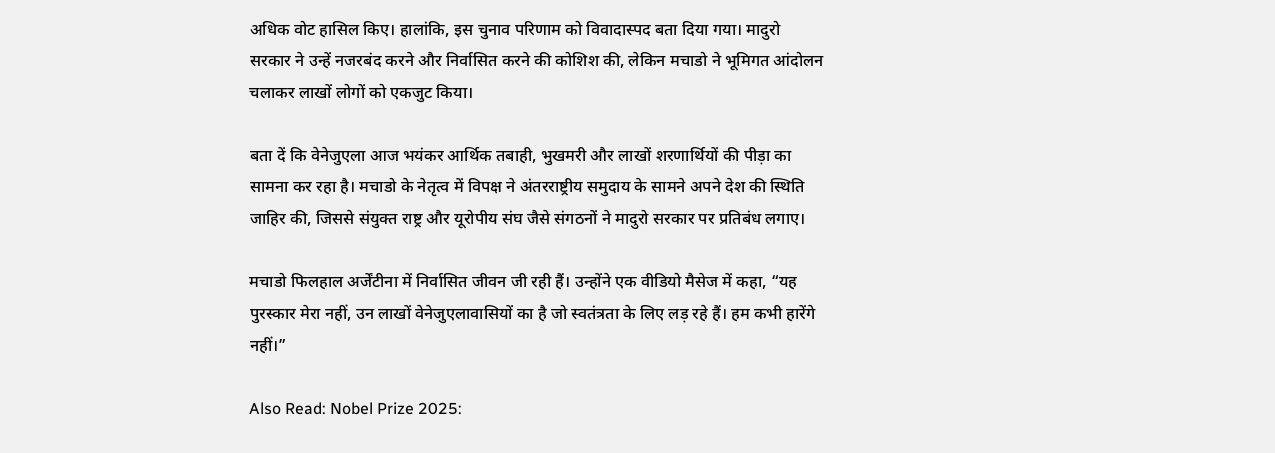अधिक वोट हासिल किए। हालांकि, इस चुनाव परिणाम को विवादास्पद बता दिया गया। मादुरो सरकार ने उन्हें नजरबंद करने और निर्वासित करने की कोशिश की, लेकिन मचाडो ने भूमिगत आंदोलन चलाकर लाखों लोगों को एकजुट किया।

बता दें कि वेनेजुएला आज भयंकर आर्थिक तबाही, भुखमरी और लाखों शरणार्थियों की पीड़ा का सामना कर रहा है। मचाडो के नेतृत्व में विपक्ष ने अंतरराष्ट्रीय समुदाय के सामने अपने देश की स्थिति जाहिर की, जिससे संयुक्त राष्ट्र और यूरोपीय संघ जैसे संगठनों ने मादुरो सरकार पर प्रतिबंध लगाए।

मचाडो फिलहाल अर्जेंटीना में निर्वासित जीवन जी रही हैं। उन्होंने एक वीडियो मैसेज में कहा, “यह पुरस्कार मेरा नहीं, उन लाखों वेनेजुएलावासियों का है जो स्वतंत्रता के लिए लड़ रहे हैं। हम कभी हारेंगे नहीं।”

Also Read: Nobel Prize 2025: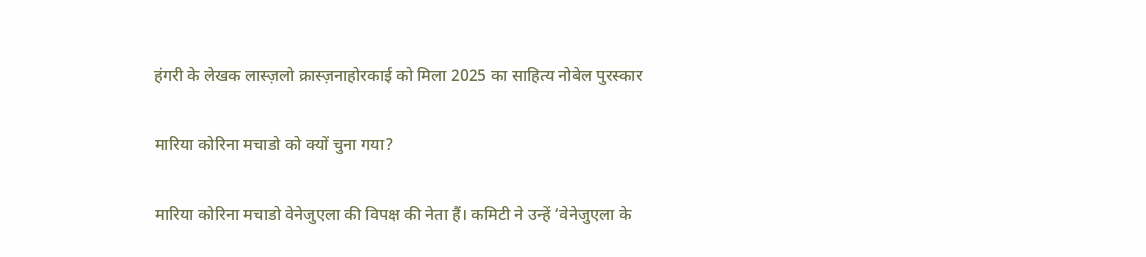हंगरी के लेखक लास्ज़लो क्रास्ज़नाहोरकाई को मिला 2025 का साहित्य नोबेल पुरस्कार

मारिया कोरिना मचाडो को क्यों चुना गया?

मारिया कोरिना मचाडो वेनेजुएला की विपक्ष की नेता हैं। कमिटी ने उन्हें ‘वेनेजुएला के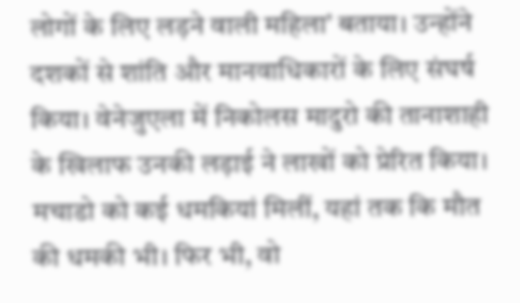लोगों के लिए लड़ने वाली महिला’ बताया। उन्होंने दशकों से शांति और मानवाधिकारों के लिए संघर्ष किया। वेनेजुएला में निकोलस मादुरो की तानाशाही के खिलाफ उनकी लड़ाई ने लाखों को प्रेरित किया। मचाडो को कई धमकियां मिलीं, यहां तक कि मौत की धमकी भी। फिर भी, वो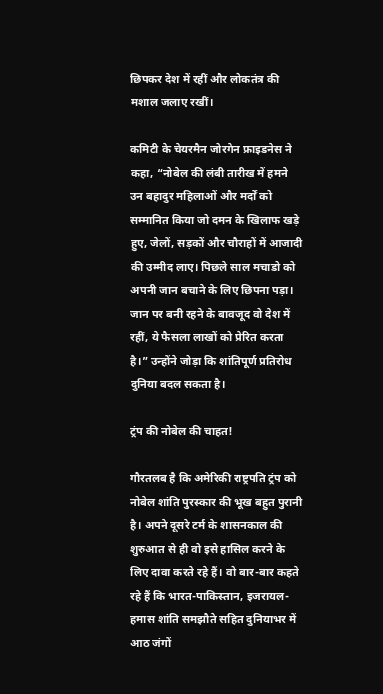छिपकर देश में रहीं और लोकतंत्र की मशाल जलाए रखीं।

कमिटी के चेयरमैन जोरगेन फ्राइडनेस ने कहा, “नोबेल की लंबी तारीख में हमने उन बहादुर महिलाओं और मर्दों को सम्मानित किया जो दमन के खिलाफ खड़े हुए, जेलों, सड़कों और चौराहों में आजादी की उम्मीद लाए। पिछले साल मचाडो को अपनी जान बचाने के लिए छिपना पड़ा। जान पर बनी रहने के बावजूद वो देश में रहीं, ये फैसला लाखों को प्रेरित करता है।” उन्होंने जोड़ा कि शांतिपूर्ण प्रतिरोध दुनिया बदल सकता है।

ट्रंप की नोबेल की चाहत!

गौरतलब है कि अमेरिकी राष्ट्रपति ट्रंप को नोबेल शांति पुरस्कार की भूख बहुत पुरानी है। अपने दूसरे टर्म के शासनकाल की शुरुआत से ही वो इसे हासिल करने के लिए दावा करते रहे हैं। वो बार-बार कहते रहे हैं कि भारत-पाकिस्तान, इजरायल-हमास शांति समझौते सहित दुनियाभर में आठ जंगों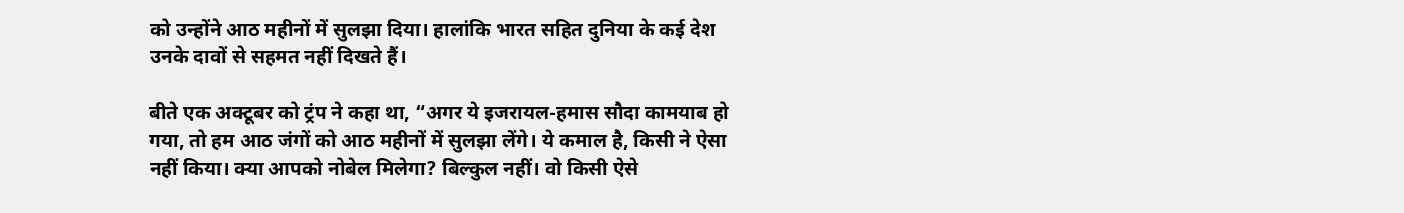को उन्होंने आठ महीनों में सुलझा दिया। हालांकि भारत सहित दुनिया के कई देश उनके दावों से सहमत नहीं दिखते हैं।

बीते एक अक्टूबर को ट्रंप ने कहा था, “अगर ये इजरायल-हमास सौदा कामयाब हो गया, तो हम आठ जंगों को आठ महीनों में सुलझा लेंगे। ये कमाल है, किसी ने ऐसा नहीं किया। क्या आपको नोबेल मिलेगा? बिल्कुल नहीं। वो किसी ऐसे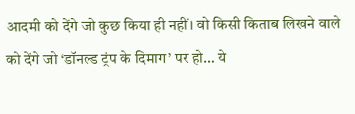आदमी को देंगे जो कुछ किया ही नहीं। वो किसी किताब लिखने वाले को देंगे जो ‘डॉनल्ड ट्रंप के दिमाग’ पर हो… ये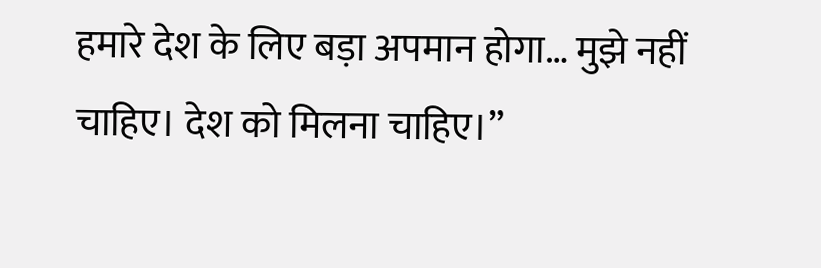हमारे देश के लिए बड़ा अपमान होगा… मुझे नहीं चाहिए। देश को मिलना चाहिए।”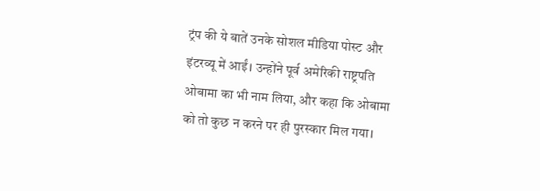ट्रंप की ये बातें उनके सोशल मीडिया पोस्ट और इंटरव्यू में आईं। उन्होंने पूर्व अमेरिकी राष्ट्रपति ओबामा का भी नाम लिया, और कहा कि ओबामा को तो कुछ न करने पर ही पुरस्कार मिल गया।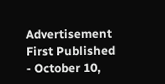Advertisement
First Published - October 10,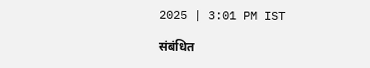2025 | 3:01 PM IST

संबंधित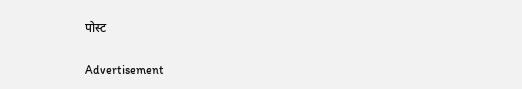पोस्ट

Advertisement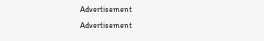Advertisement
Advertisement